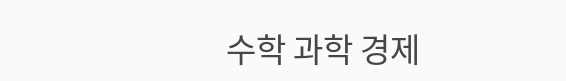수학 과학 경제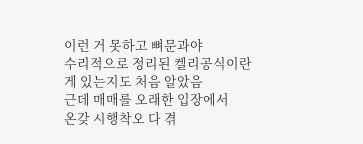이런 거 못하고 뼈문과야
수리적으로 정리된 켈리공식이란 게 있는지도 처음 알았음
근데 매매를 오래한 입장에서
온갖 시행착오 다 겪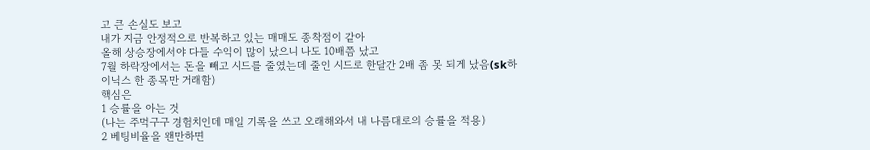고 큰 손실도 보고
내가 지금 안정적으로 반복하고 있는 매매도 종착점이 같아
올해 상승장에서야 다들 수익이 많이 났으니 나도 10배쯤 났고
7월 하락장에서는 돈을 빼고 시드를 줄였는데 줄인 시드로 한달간 2배 좀 못 되게 났음(sk하이닉스 한 종목만 거래함)
핵심은
1 승률을 아는 것
(나는 주먹구구 경험치인데 매일 기록을 쓰고 오래해와서 내 나름대로의 승률을 적용)
2 베팅비율을 왠만하면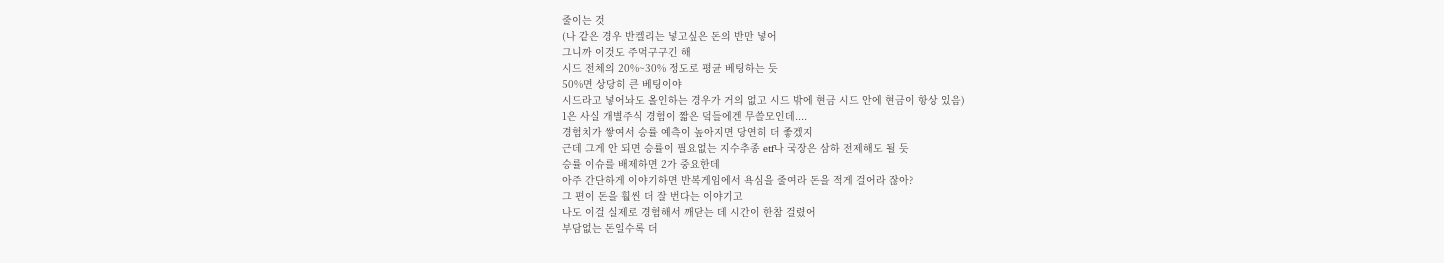줄이는 것
(나 같은 경우 반켈리는 넣고싶은 돈의 반만 넣어
그니까 이것도 주먹구구긴 해
시드 전체의 20%~30% 정도로 평균 베팅하는 듯
50%면 상당히 큰 베팅이야
시드라고 넣어놔도 올인하는 경우가 거의 없고 시드 밖에 현금 시드 안에 현금이 항상 있음)
1은 사실 개별주식 경험이 짧은 덬들에겐 무쓸모인데....
경험치가 쌓여서 승률 예측이 높아지면 당연히 더 좋겠지
근데 그게 안 되면 승률이 필요없는 지수추종 etf나 국장은 삼하 전제해도 될 듯
승률 이슈를 배제하면 2가 중요한데
아주 간단하게 이야기하면 반복게임에서 욕심을 줄여라 돈을 적게 걸어라 잖아?
그 편이 돈을 훨씬 더 잘 번다는 이야기고
나도 이걸 실제로 경험해서 깨닫는 데 시간이 한참 걸렸어
부담없는 돈일수록 더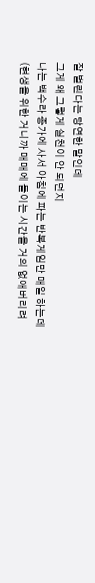잘 벌린다는 당연한 말인데
그게 왜 그렇게 실천이 안 되던지
나는 백수라 종가에 사서 아침에 파는 반복게임만 매일 하는데
(현생을 위한 거니까 매매에 들이는 시간을 거의 없애버리려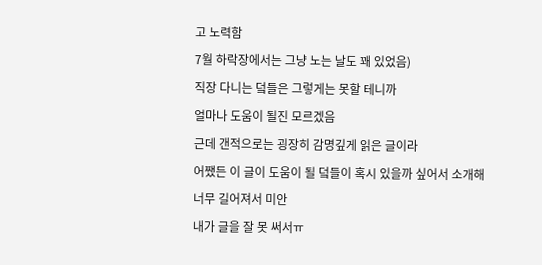고 노력함
7월 하락장에서는 그냥 노는 날도 꽤 있었음)
직장 다니는 덬들은 그렇게는 못할 테니까
얼마나 도움이 될진 모르겠음
근데 갠적으로는 굉장히 감명깊게 읽은 글이라
어쨌든 이 글이 도움이 될 덬들이 혹시 있을까 싶어서 소개해
너무 길어져서 미안
내가 글을 잘 못 써서ㅠ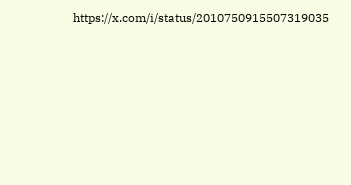https://x.com/i/status/2010750915507319035